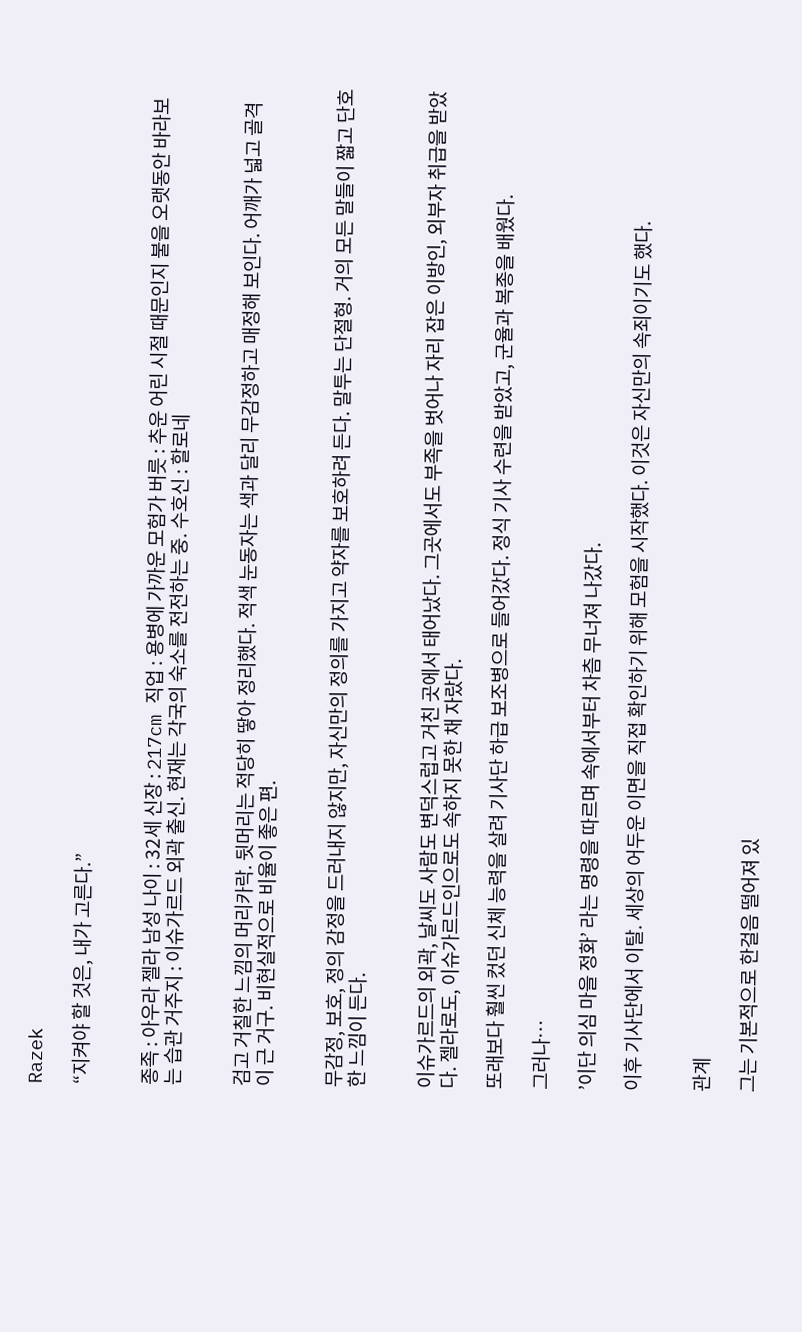Razek

“지켜야 할 것은, 내가 고른다.”


종족 : 아우라 젤라 남성 나이 : 32세 신장 : 217cm 직업 : 용병에 가까운 모험가 버릇 : 추운 어린 시절 때문인지 불을 오랫동안 바라보는 습관 거주지 : 이슈가르드 외곽 출신. 현재는 각국의 숙소를 전전하는 중. 수호신 : 할로네


검고 거칠한 느낌의 머리카락. 뒷머리는 적당히 땋아 정리했다. 적색 눈동자는 색과 달리 무감정하고 매정해 보인다. 어깨가 넓고 골격이 근 거구. 비현실적으로 비율이 좋은 편.


무감정, 보호, 정의 감정을 드러내지 않지만, 자신만의 정의를 가지고 약자를 보호하려 든다. 말투는 단절형. 거의 모든 말들이 짧고 단호한 느낌이 든다.


이슈가르드의 외곽, 날씨도 사람도 변덕스럽고 거친 곳에서 태어났다. 그곳에서도 부족을 벗어나 자리 잡은 이방인, 외부자 취급을 받았다. 젤라로도, 이슈가르드인으로도 속하지 못한 채 자랐다.

또래보다 훨씬 컸던 신체 능력을 살려 기사단 하급 보조병으로 들어갔다. 정식 기사 수련을 받았고, 군율과 복종을 배웠다.

그러나…

’이단 의심 마을 정화’ 라는 명령을 따르며 속에서부터 차츰 무너져 나갔다.

이후 기사단에서 이탈. 세상의 어두운 이면을 직접 확인하기 위해 모험을 시작했다. 이것은 자신만의 속죄이기도 했다.


관계

그는 기본적으로 한걸음 떨어져 있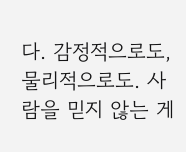다. 감정적으로도, 물리적으로도. 사람을 믿지 않는 게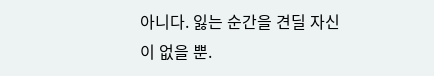아니다. 잃는 순간을 견딜 자신이 없을 뿐.